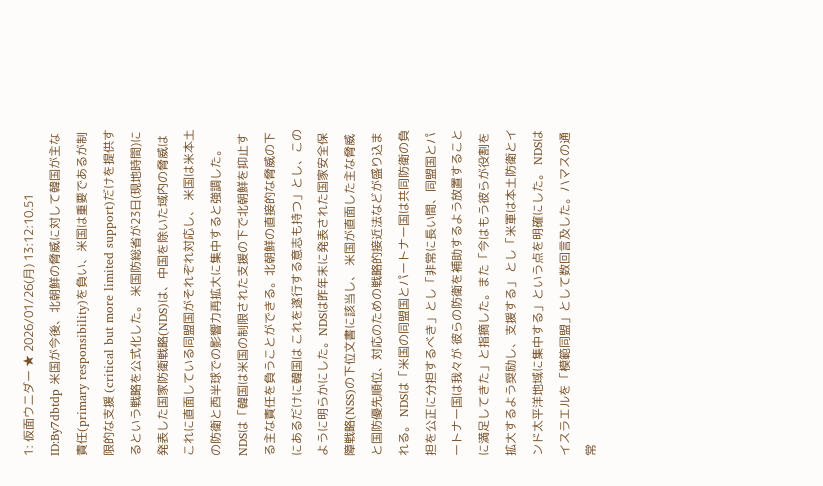1: 仮面ウニダー ★ 2026/01/26(月) 13:12:10.51 ID:By7dbtdp 米国が今後、北朝鮮の脅威に対して韓国が主な責任(primary responsibility)を負い、米国は重要であるが制限的な支援 (critical but more limited support)だけを提供するという戦略を公式化した。 米国防総省が23日(現地時間)に発表した国家防衛戦略(NDS)は、中国を除いた域内の脅威はこれに直面している同盟国がそれぞれ対応し、 米国は米本土の防衛と西半球での影響力再拡大に集中すると強調した。 NDSは「韓国は米国の制限された支援の下で北朝鮮を抑止する主な責任を負うことができる。北朝鮮の直接的な脅威の下にあるだけに韓国は これを遂行する意志も持つ」とし、このように明らかにした。NDSは昨年末に発表された国家安全保障戦略(NSS)の下位文書に該当し、 米国が直面した主な脅威と国防優先順位、対応のための戦略的接近法などが盛り込まれる。 NDSは「米国の同盟国とパートナー国は共同防衛の負担を公正に分担するべき」とし「非常に長い間、同盟国とパートナー国は我々が 彼らの防衛を補助するよう放置することに満足してきた」と指摘した。また「今はもう彼らが役割を拡大するよう奨励し、支援する」 とし「米軍は本土防衛とインド太平洋地域に集中する」という点を明確にした。 NDSはイスラエルを「模範同盟」として数回言及した。ハマスの通常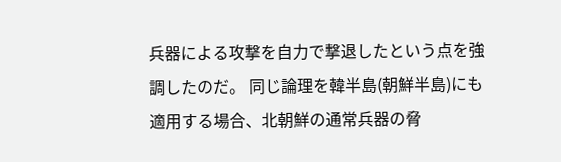兵器による攻撃を自力で撃退したという点を強調したのだ。 同じ論理を韓半島(朝鮮半島)にも適用する場合、北朝鮮の通常兵器の脅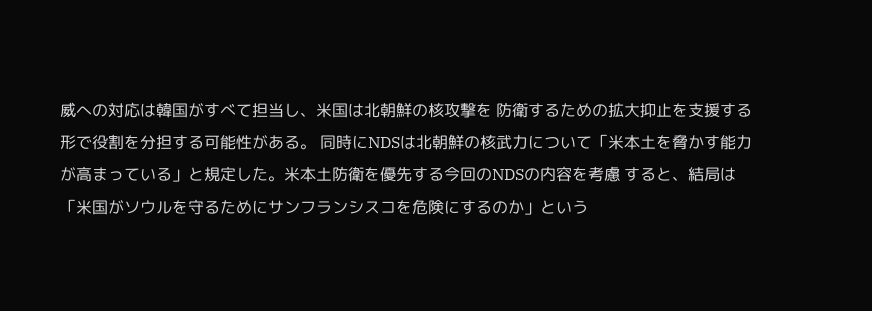威への対応は韓国がすべて担当し、米国は北朝鮮の核攻撃を 防衛するための拡大抑止を支援する形で役割を分担する可能性がある。 同時にNDSは北朝鮮の核武力について「米本土を脅かす能力が高まっている」と規定した。米本土防衛を優先する今回のNDSの内容を考慮 すると、結局は「米国がソウルを守るためにサンフランシスコを危険にするのか」という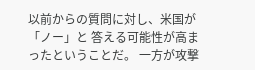以前からの質問に対し、米国が「ノー」と 答える可能性が高まったということだ。 一方が攻撃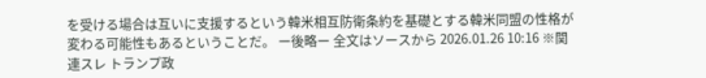を受ける場合は互いに支援するという韓米相互防衛条約を基礎とする韓米同盟の性格が変わる可能性もあるということだ。 ー後略ー 全文はソースから 2026.01.26 10:16 ※関連スレ トランプ政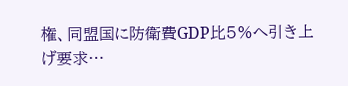権、同盟国に防衛費GDP比5%へ引き上げ要求…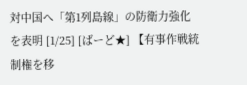対中国へ「第1列島線」の防衛力強化を表明 [1/25] [ばーど★] 【有事作戦統制権を移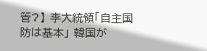管?】 李大統領「自主国防は基本」 韓国が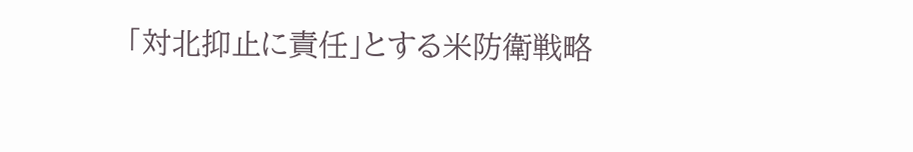「対北抑止に責任」とする米防衛戦略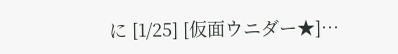に [1/25] [仮面ウニダー★]…